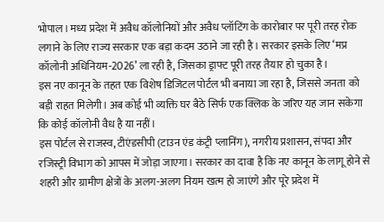भोपाल। मध्य प्रदेश में अवैध कॉलोनियों और अवैध प्लॉटिंग के कारोबार पर पूरी तरह रोक लगाने के लिए राज्य सरकार एक बड़ा कदम उठाने जा रही है। सरकार इसके लिए ‘मप्र कॉलोनी अधिनियम-2026’ ला रही है, जिसका ड्राफ्ट पूरी तरह तैयार हो चुका है।
इस नए कानून के तहत एक विशेष डिजिटल पोर्टल भी बनाया जा रहा है, जिससे जनता को बड़ी राहत मिलेगी। अब कोई भी व्यक्ति घर बैठे सिर्फ एक क्लिक के जरिए यह जान सकेगा कि कोई कॉलोनी वैध है या नहीं।
इस पोर्टल से राजस्व, टीएंडसीपी (टाउन एंड कंट्री प्लानिंग), नगरीय प्रशासन, संपदा और रजिस्ट्री विभाग को आपस में जोड़ा जाएगा। सरकार का दावा है कि नए कानून के लागू होने से शहरी और ग्रामीण क्षेत्रों के अलग-अलग नियम खत्म हो जाएंगे और पूरे प्रदेश में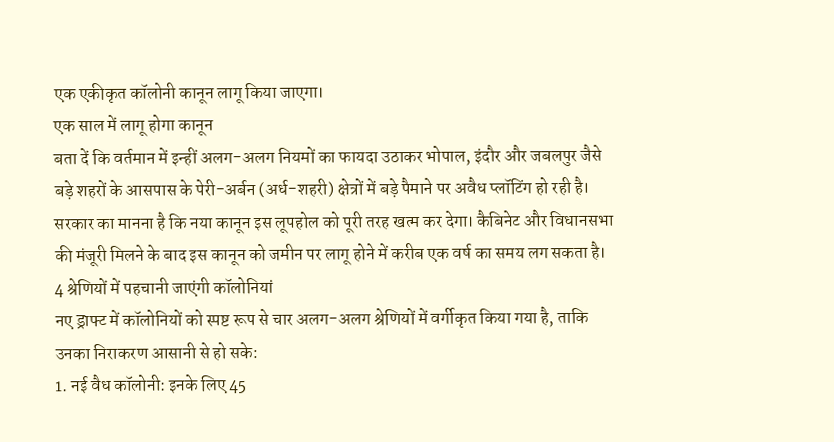एक एकीकृत कॉलोनी कानून लागू किया जाएगा।
एक साल में लागू होगा कानून
बता दें कि वर्तमान में इन्हीं अलग-अलग नियमों का फायदा उठाकर भोपाल, इंदौर और जबलपुर जैसे बड़े शहरों के आसपास के पेरी-अर्बन (अर्ध-शहरी) क्षेत्रों में बड़े पैमाने पर अवैध प्लॉटिंग हो रही है। सरकार का मानना है कि नया कानून इस लूपहोल को पूरी तरह खत्म कर देगा। कैबिनेट और विधानसभा की मंजूरी मिलने के बाद इस कानून को जमीन पर लागू होने में करीब एक वर्ष का समय लग सकता है।
4 श्रेणियों में पहचानी जाएंगी कॉलोनियां
नए ड्राफ्ट में कॉलोनियों को स्पष्ट रूप से चार अलग-अलग श्रेणियों में वर्गीकृत किया गया है, ताकि उनका निराकरण आसानी से हो सके:
1. नई वैध कॉलोनी: इनके लिए 45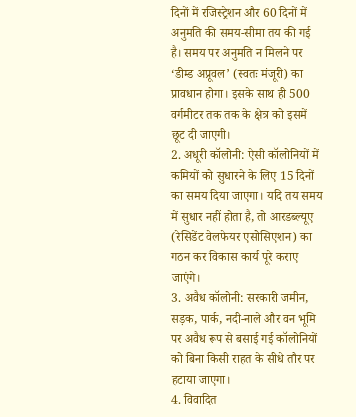दिनों में रजिस्ट्रेशन और 60 दिनों में अनुमति की समय-सीमा तय की गई है। समय पर अनुमति न मिलने पर ‘डीम्ड अप्रूवल’ (स्वतः मंजूरी) का प्रावधान होगा। इसके साथ ही 500 वर्गमीटर तक तक के क्षेत्र को इसमें छूट दी जाएगी।
2. अधूरी कॉलोनी: ऐसी कॉलोनियों में कमियों को सुधारने के लिए 15 दिनों का समय दिया जाएगा। यदि तय समय में सुधार नहीं होता है, तो आरडब्ल्यूए (रेसिडेंट वेलफेयर एसोसिएशन) का गठन कर विकास कार्य पूरे कराए जाएंगे।
3. अवैध कॉलोनी: सरकारी जमीन, सड़क, पार्क, नदी-नाले और वन भूमि पर अवैध रूप से बसाई गई कॉलोनियों को बिना किसी राहत के सीधे तौर पर हटाया जाएगा।
4. विवादित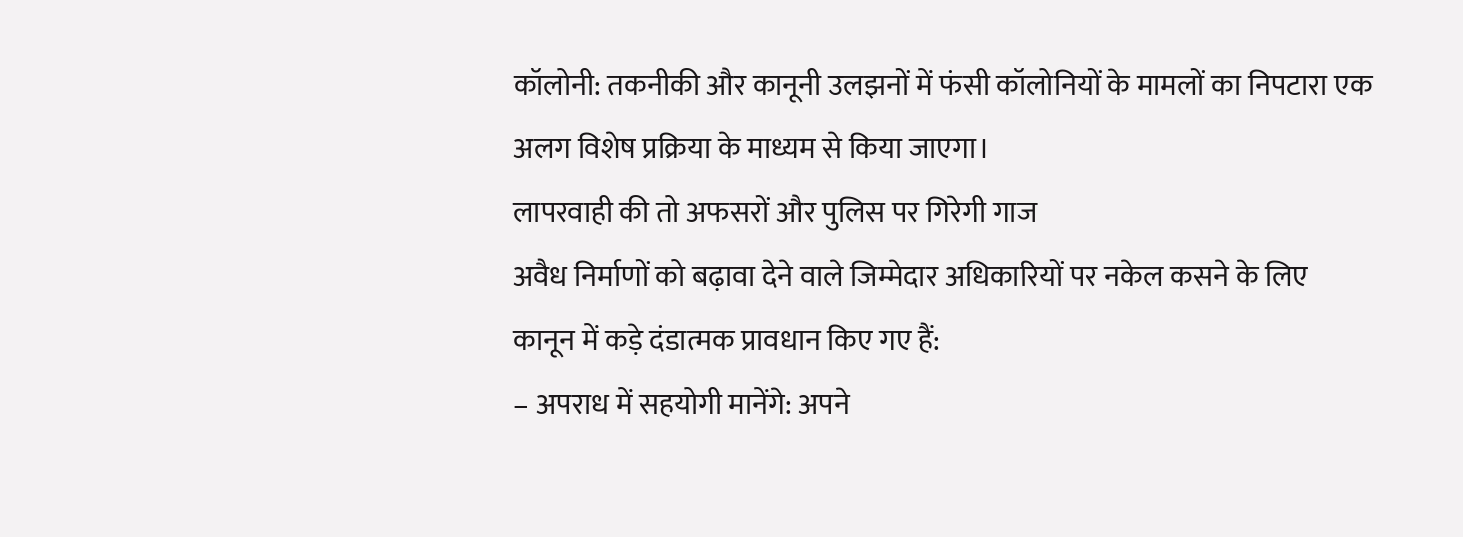कॉलोनी: तकनीकी और कानूनी उलझनों में फंसी कॉलोनियों के मामलों का निपटारा एक अलग विशेष प्रक्रिया के माध्यम से किया जाएगा।
लापरवाही की तो अफसरों और पुलिस पर गिरेगी गाज
अवैध निर्माणों को बढ़ावा देने वाले जिम्मेदार अधिकारियों पर नकेल कसने के लिए कानून में कड़े दंडात्मक प्रावधान किए गए हैं:
– अपराध में सहयोगी मानेंगे: अपने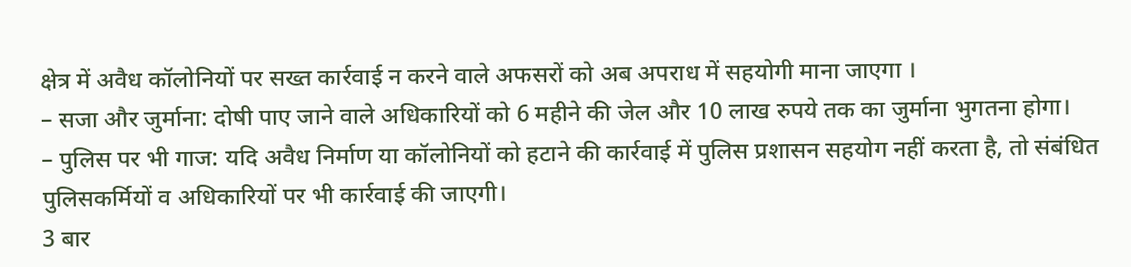क्षेत्र में अवैध कॉलोनियों पर सख्त कार्रवाई न करने वाले अफसरों को अब अपराध में सहयोगी माना जाएगा ।
– सजा और जुर्माना: दोषी पाए जाने वाले अधिकारियों को 6 महीने की जेल और 10 लाख रुपये तक का जुर्माना भुगतना होगा।
– पुलिस पर भी गाज: यदि अवैध निर्माण या कॉलोनियों को हटाने की कार्रवाई में पुलिस प्रशासन सहयोग नहीं करता है, तो संबंधित पुलिसकर्मियों व अधिकारियों पर भी कार्रवाई की जाएगी।
3 बार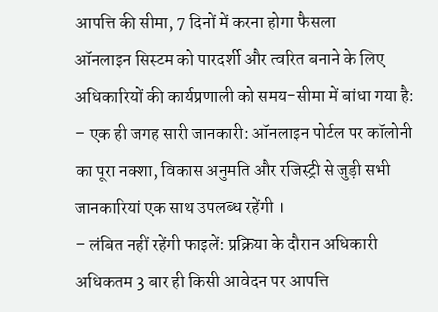आपत्ति की सीमा, 7 दिनों में करना होगा फैसला
ऑनलाइन सिस्टम को पारदर्शी और त्वरित बनाने के लिए अधिकारियों की कार्यप्रणाली को समय-सीमा में बांधा गया है:
– एक ही जगह सारी जानकारी: ऑनलाइन पोर्टल पर कॉलोनी का पूरा नक्शा, विकास अनुमति और रजिस्ट्री से जुड़ी सभी जानकारियां एक साथ उपलब्ध रहेंगी ।
– लंबित नहीं रहेंगी फाइलें: प्रक्रिया के दौरान अधिकारी अधिकतम 3 बार ही किसी आवेदन पर आपत्ति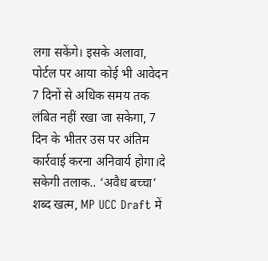लगा सकेंगे। इसके अलावा, पोर्टल पर आया कोई भी आवेदन 7 दिनों से अधिक समय तक लंबित नहीं रखा जा सकेगा, 7 दिन के भीतर उस पर अंतिम कार्रवाई करना अनिवार्य होगा।दे सकेगी तलाक.. ‘अवैध बच्चा’ शब्द खत्म, MP UCC Draft में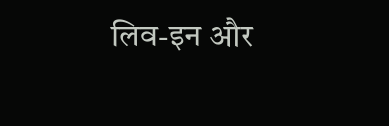लिव-इन और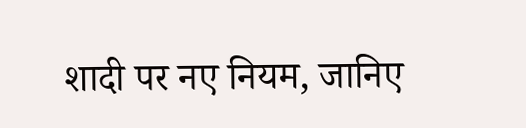शादी पर नए नियम, जानिए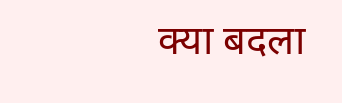क्या बदला